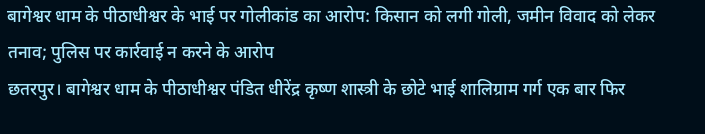बागेश्वर धाम के पीठाधीश्वर के भाई पर गोलीकांड का आरोप: किसान को लगी गोली, जमीन विवाद को लेकर तनाव; पुलिस पर कार्रवाई न करने के आरोप
छतरपुर। बागेश्वर धाम के पीठाधीश्वर पंडित धीरेंद्र कृष्ण शास्त्री के छोटे भाई शालिग्राम गर्ग एक बार फिर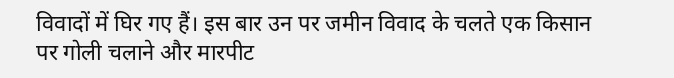विवादों में घिर गए हैं। इस बार उन पर जमीन विवाद के चलते एक किसान पर गोली चलाने और मारपीट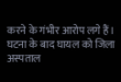करने के गंभीर आरोप लगे हैं। घटना के बाद घायल को जिला अस्पताल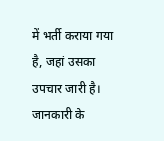में भर्ती कराया गया है, जहां उसका उपचार जारी है।
जानकारी के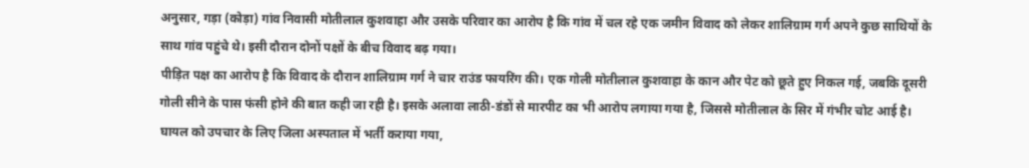अनुसार, गड़ा (कोड़ा) गांव निवासी मोतीलाल कुशवाहा और उसके परिवार का आरोप है कि गांव में चल रहे एक जमीन विवाद को लेकर शालिग्राम गर्ग अपने कुछ साथियों के साथ गांव पहुंचे थे। इसी दौरान दोनों पक्षों के बीच विवाद बढ़ गया।
पीड़ित पक्ष का आरोप है कि विवाद के दौरान शालिग्राम गर्ग ने चार राउंड फायरिंग की। एक गोली मोतीलाल कुशवाहा के कान और पेट को छूते हुए निकल गई, जबकि दूसरी गोली सीने के पास फंसी होने की बात कही जा रही है। इसके अलावा लाठी-डंडों से मारपीट का भी आरोप लगाया गया है, जिससे मोतीलाल के सिर में गंभीर चोट आई है।
घायल को उपचार के लिए जिला अस्पताल में भर्ती कराया गया,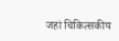जहां चिकित्सकीय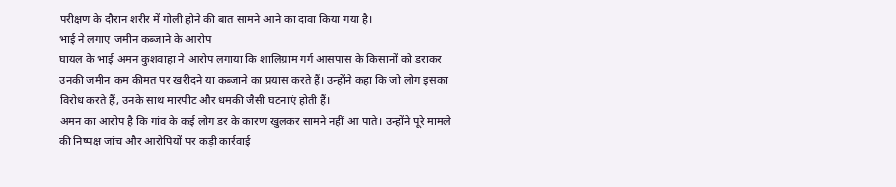परीक्षण के दौरान शरीर में गोली होने की बात सामने आने का दावा किया गया है।
भाई ने लगाए जमीन कब्जाने के आरोप
घायल के भाई अमन कुशवाहा ने आरोप लगाया कि शालिग्राम गर्ग आसपास के किसानों को डराकर उनकी जमीन कम कीमत पर खरीदने या कब्जाने का प्रयास करते हैं। उन्होंने कहा कि जो लोग इसका विरोध करते हैं, उनके साथ मारपीट और धमकी जैसी घटनाएं होती हैं।
अमन का आरोप है कि गांव के कई लोग डर के कारण खुलकर सामने नहीं आ पाते। उन्होंने पूरे मामले की निष्पक्ष जांच और आरोपियों पर कड़ी कार्रवाई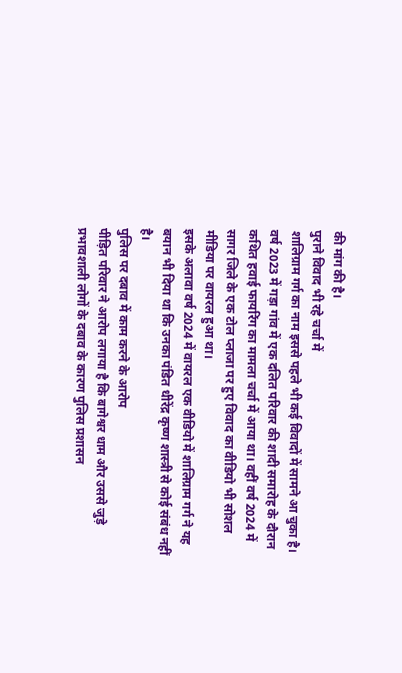की मांग की है।
पुराने विवाद भी रहे चर्चा में
शालिग्राम गर्ग का नाम इससे पहले भी कई विवादों में सामने आ चुका है। वर्ष 2023 में गड़ा गांव में एक दलित परिवार की शादी समारोह के दौरान कथित हवाई फायरिंग का मामला चर्चा में आया था। वहीं वर्ष 2024 में सागर जिले के एक टोल प्लाजा पर हुए विवाद का वीडियो भी सोशल मीडिया पर वायरल हुआ था।
इसके अलावा वर्ष 2024 में वायरल एक वीडियो में शालिग्राम गर्ग ने यह बयान भी दिया था कि उनका पंडित धीरेंद्र कृष्ण शास्त्री से कोई संबंध नहीं है।
पुलिस पर दबाव में काम करने के आरोप
पीड़ित परिवार ने आरोप लगाया है कि बागेश्वर धाम और उससे जुड़े प्रभावशाली लोगों के दबाव के कारण पुलिस प्रशासन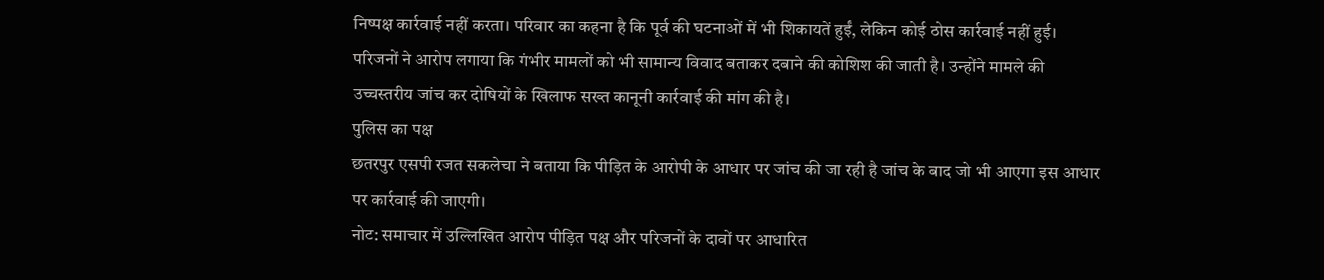निष्पक्ष कार्रवाई नहीं करता। परिवार का कहना है कि पूर्व की घटनाओं में भी शिकायतें हुईं, लेकिन कोई ठोस कार्रवाई नहीं हुई।
परिजनों ने आरोप लगाया कि गंभीर मामलों को भी सामान्य विवाद बताकर दबाने की कोशिश की जाती है। उन्होंने मामले की उच्चस्तरीय जांच कर दोषियों के खिलाफ सख्त कानूनी कार्रवाई की मांग की है।
पुलिस का पक्ष
छतरपुर एसपी रजत सकलेचा ने बताया कि पीड़ित के आरोपी के आधार पर जांच की जा रही है जांच के बाद जो भी आएगा इस आधार पर कार्रवाई की जाएगी।
नोट: समाचार में उल्लिखित आरोप पीड़ित पक्ष और परिजनों के दावों पर आधारित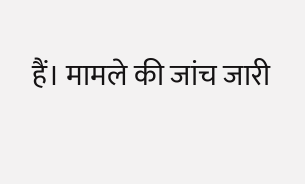हैं। मामले की जांच जारी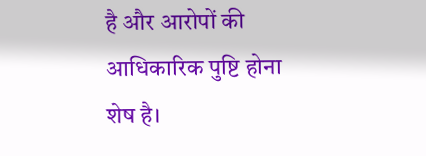है और आरोपों की आधिकारिक पुष्टि होना शेष है।